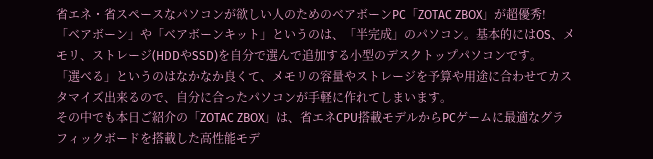省エネ・省スペースなパソコンが欲しい人のためのベアボーンPC「ZOTAC ZBOX」が超優秀!
「ベアボーン」や「ベアボーンキット」というのは、「半完成」のパソコン。基本的にはOS、メモリ、ストレージ(HDDやSSD)を自分で選んで追加する小型のデスクトップパソコンです。
「選べる」というのはなかなか良くて、メモリの容量やストレージを予算や用途に合わせてカスタマイズ出来るので、自分に合ったパソコンが手軽に作れてしまいます。
その中でも本日ご紹介の「ZOTAC ZBOX」は、省エネCPU搭載モデルからPCゲームに最適なグラフィックボードを搭載した高性能モデ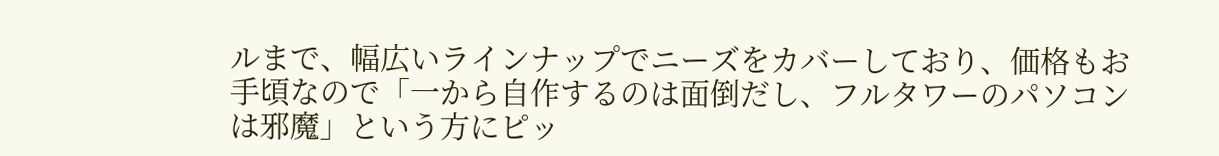ルまで、幅広いラインナップでニーズをカバーしており、価格もお手頃なので「一から自作するのは面倒だし、フルタワーのパソコンは邪魔」という方にピッ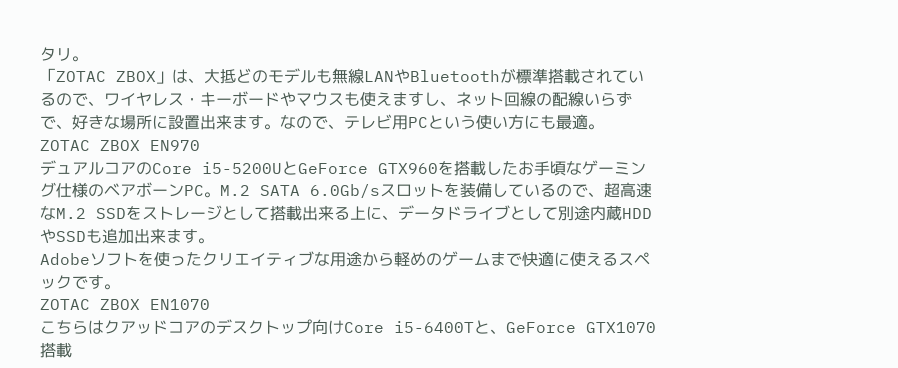タリ。
「ZOTAC ZBOX」は、大抵どのモデルも無線LANやBluetoothが標準搭載されているので、ワイヤレス・キーボードやマウスも使えますし、ネット回線の配線いらずで、好きな場所に設置出来ます。なので、テレビ用PCという使い方にも最適。
ZOTAC ZBOX EN970
デュアルコアのCore i5-5200UとGeForce GTX960を搭載したお手頃なゲーミング仕様のベアボーンPC。M.2 SATA 6.0Gb/sスロットを装備しているので、超高速なM.2 SSDをストレージとして搭載出来る上に、データドライブとして別途内蔵HDDやSSDも追加出来ます。
Adobeソフトを使ったクリエイティブな用途から軽めのゲームまで快適に使えるスペックです。
ZOTAC ZBOX EN1070
こちらはクアッドコアのデスクトップ向けCore i5-6400Tと、GeForce GTX1070搭載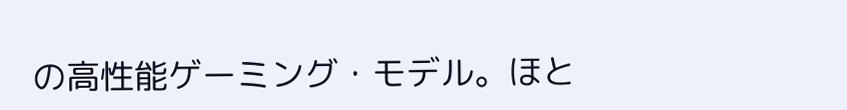の高性能ゲーミング・モデル。ほと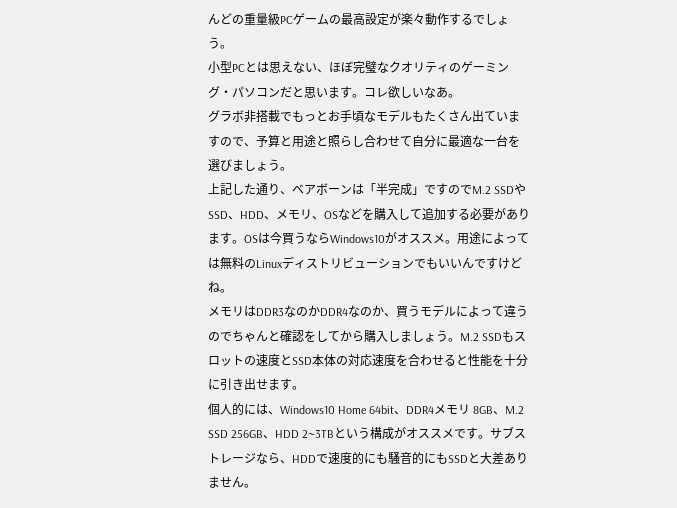んどの重量級PCゲームの最高設定が楽々動作するでしょう。
小型PCとは思えない、ほぼ完璧なクオリティのゲーミング・パソコンだと思います。コレ欲しいなあ。
グラボ非搭載でもっとお手頃なモデルもたくさん出ていますので、予算と用途と照らし合わせて自分に最適な一台を選びましょう。
上記した通り、ベアボーンは「半完成」ですのでM.2 SSDやSSD、HDD、メモリ、OSなどを購入して追加する必要があります。OSは今買うならWindows10がオススメ。用途によっては無料のLinuxディストリビューションでもいいんですけどね。
メモリはDDR3なのかDDR4なのか、買うモデルによって違うのでちゃんと確認をしてから購入しましょう。M.2 SSDもスロットの速度とSSD本体の対応速度を合わせると性能を十分に引き出せます。
個人的には、Windows10 Home 64bit、DDR4メモリ 8GB、M.2 SSD 256GB、HDD 2~3TBという構成がオススメです。サブストレージなら、HDDで速度的にも騒音的にもSSDと大差ありません。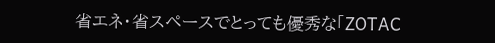省エネ・省スペースでとっても優秀な「ZOTAC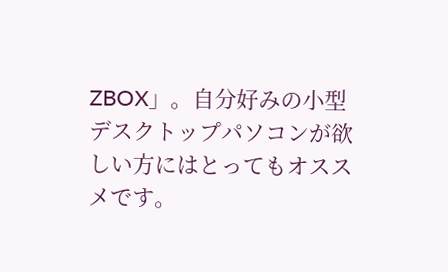ZBOX」。自分好みの小型デスクトップパソコンが欲しい方にはとってもオススメです。